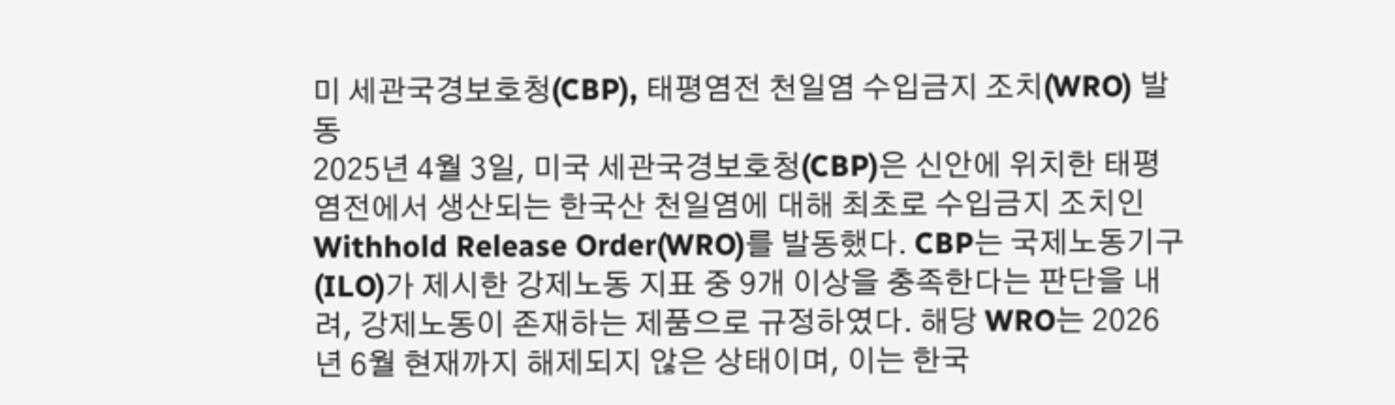미 세관국경보호청(CBP), 태평염전 천일염 수입금지 조치(WRO) 발동
2025년 4월 3일, 미국 세관국경보호청(CBP)은 신안에 위치한 태평염전에서 생산되는 한국산 천일염에 대해 최초로 수입금지 조치인 Withhold Release Order(WRO)를 발동했다. CBP는 국제노동기구(ILO)가 제시한 강제노동 지표 중 9개 이상을 충족한다는 판단을 내려, 강제노동이 존재하는 제품으로 규정하였다. 해당 WRO는 2026년 6월 현재까지 해제되지 않은 상태이며, 이는 한국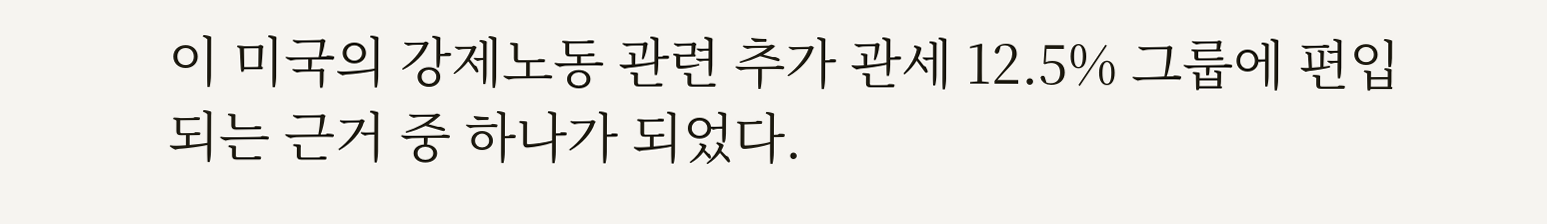이 미국의 강제노동 관련 추가 관세 12.5% 그룹에 편입되는 근거 중 하나가 되었다.